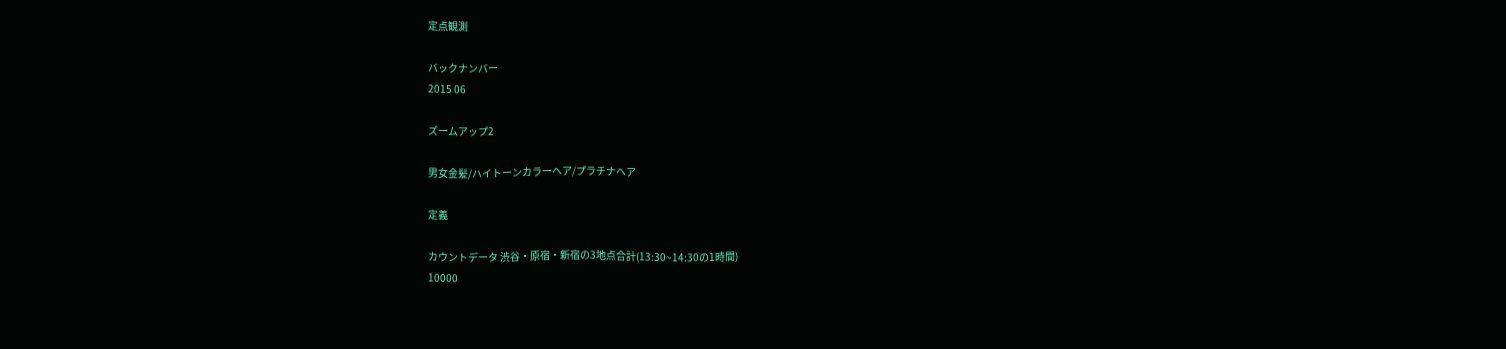定点観測

バックナンバー
2015 06

ズームアップ2

男女金髪/ハイトーンカラーヘア/プラチナヘア

定義

カウントデータ 渋谷・原宿・新宿の3地点合計(13:30~14:30の1時間)
10000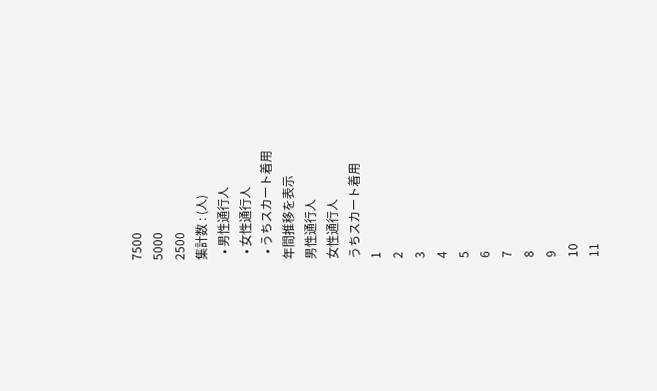7500
5000
2500
集計数 : (人)
  • 男性通行人
  • 女性通行人
  • うちスカート着用
年間推移を表示
男性通行人
女性通行人
うちスカート着用
1
2
3
4
5
6
7
8
9
10
11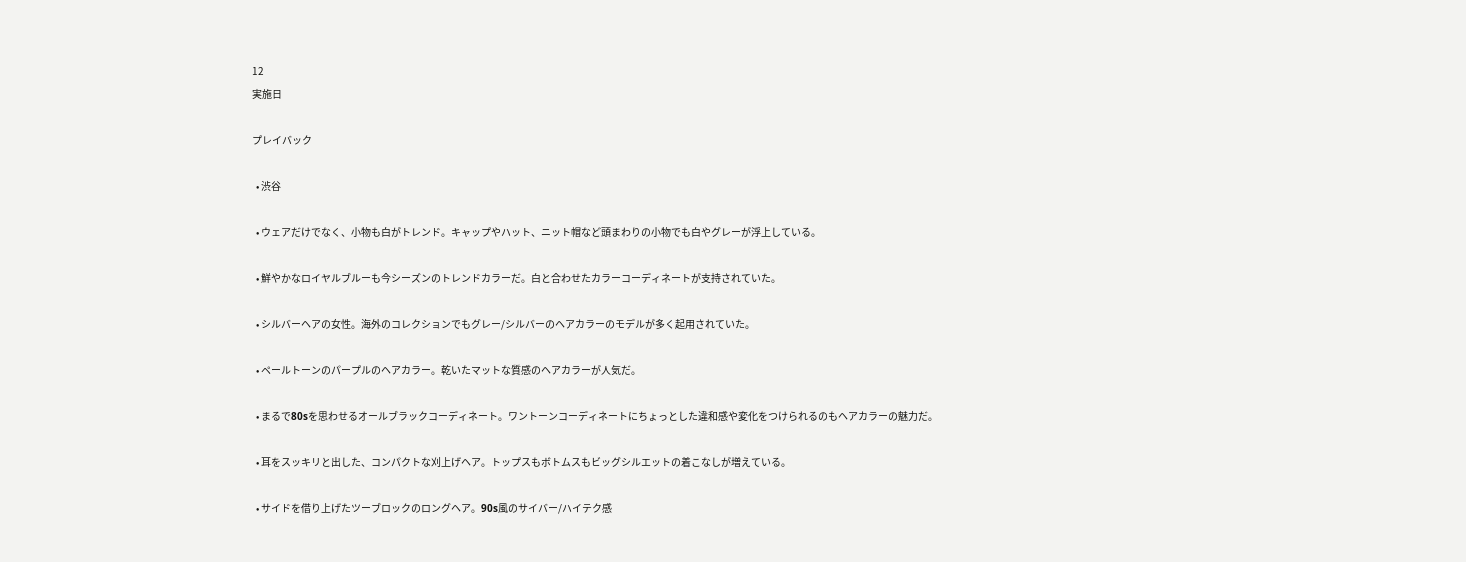12
実施日

プレイバック

  • 渋谷

  • ウェアだけでなく、小物も白がトレンド。キャップやハット、ニット帽など頭まわりの小物でも白やグレーが浮上している。

  • 鮮やかなロイヤルブルーも今シーズンのトレンドカラーだ。白と合わせたカラーコーディネートが支持されていた。

  • シルバーヘアの女性。海外のコレクションでもグレー/シルバーのヘアカラーのモデルが多く起用されていた。

  • ペールトーンのパープルのヘアカラー。乾いたマットな質感のヘアカラーが人気だ。

  • まるで80sを思わせるオールブラックコーディネート。ワントーンコーディネートにちょっとした違和感や変化をつけられるのもヘアカラーの魅力だ。

  • 耳をスッキリと出した、コンパクトな刈上げヘア。トップスもボトムスもビッグシルエットの着こなしが増えている。

  • サイドを借り上げたツーブロックのロングヘア。90s風のサイバー/ハイテク感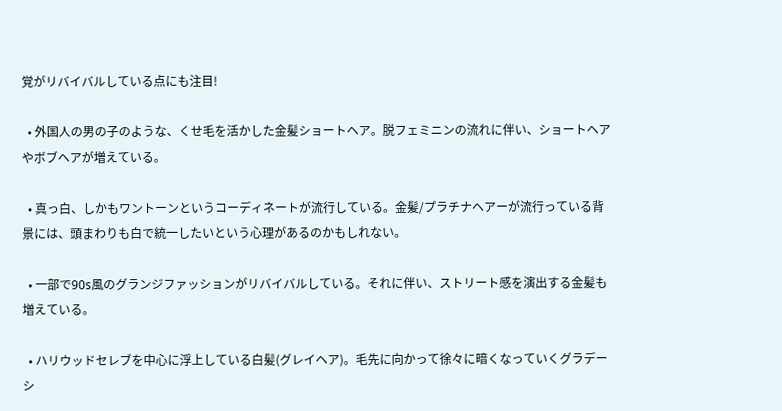覚がリバイバルしている点にも注目!

  • 外国人の男の子のような、くせ毛を活かした金髪ショートヘア。脱フェミニンの流れに伴い、ショートヘアやボブヘアが増えている。

  • 真っ白、しかもワントーンというコーディネートが流行している。金髪/プラチナヘアーが流行っている背景には、頭まわりも白で統一したいという心理があるのかもしれない。

  • 一部で90s風のグランジファッションがリバイバルしている。それに伴い、ストリート感を演出する金髪も増えている。

  • ハリウッドセレブを中心に浮上している白髪(グレイヘア)。毛先に向かって徐々に暗くなっていくグラデーシ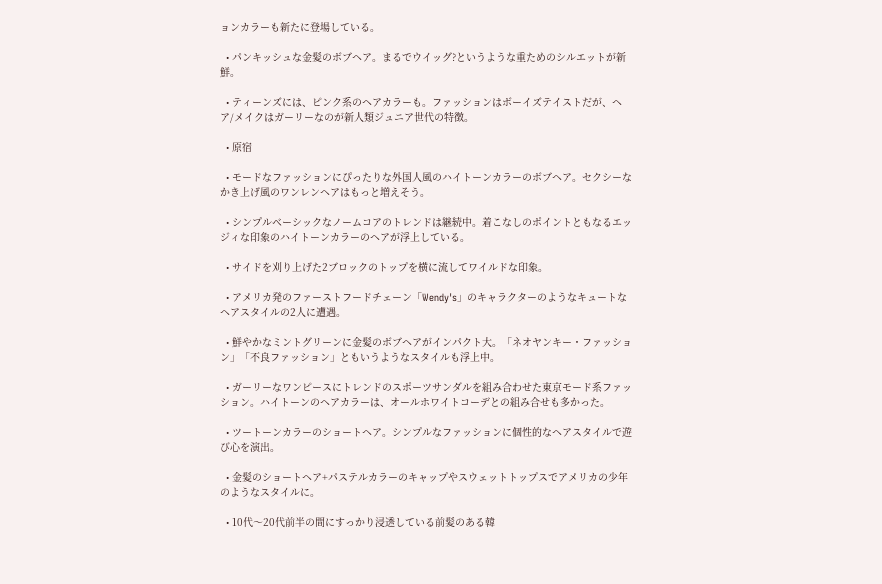ョンカラーも新たに登場している。

  • パンキッシュな金髪のボブヘア。まるでウイッグ?というような重ためのシルエットが新鮮。

  • ティーンズには、ピンク系のヘアカラーも。ファッションはボーイズテイストだが、ヘア/メイクはガーリーなのが新人類ジュニア世代の特徴。

  • 原宿

  • モードなファッションにぴったりな外国人風のハイトーンカラーのボブヘア。セクシーなかき上げ風のワンレンヘアはもっと増えそう。

  • シンプルベーシックなノームコアのトレンドは継続中。着こなしのポイントともなるエッジィな印象のハイトーンカラーのヘアが浮上している。

  • サイドを刈り上げた2ブロックのトップを横に流してワイルドな印象。

  • アメリカ発のファーストフードチェーン「Wendy's」のキャラクターのようなキュートなヘアスタイルの2人に遭遇。

  • 鮮やかなミントグリーンに金髪のボブヘアがインパクト大。「ネオヤンキー・ファッション」「不良ファッション」ともいうようなスタイルも浮上中。

  • ガーリーなワンピースにトレンドのスポーツサンダルを組み合わせた東京モード系ファッション。ハイトーンのヘアカラーは、オールホワイトコーデとの組み合せも多かった。

  • ツートーンカラーのショートヘア。シンプルなファッションに個性的なヘアスタイルで遊び心を演出。

  • 金髪のショートヘア+パステルカラーのキャップやスウェットトップスでアメリカの少年のようなスタイルに。

  • 10代〜20代前半の間にすっかり浸透している前髪のある韓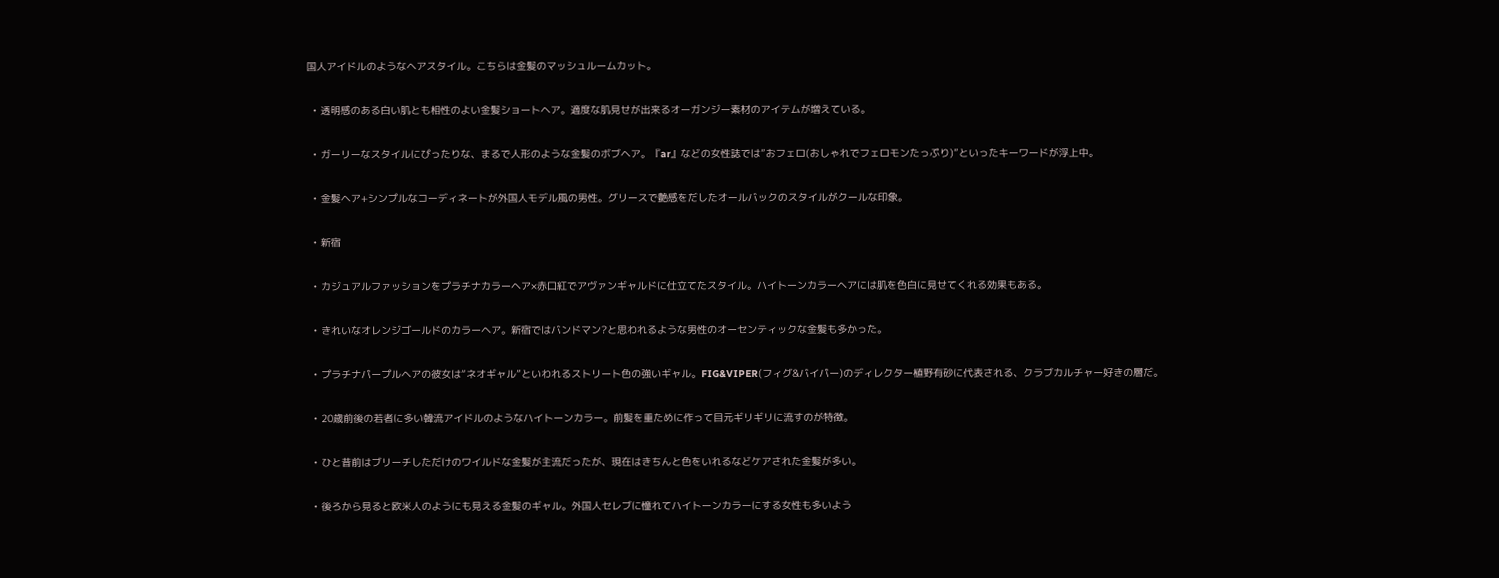国人アイドルのようなヘアスタイル。こちらは金髪のマッシュルームカット。

  • 透明感のある白い肌とも相性のよい金髪ショートヘア。適度な肌見せが出来るオーガンジー素材のアイテムが増えている。

  • ガーリーなスタイルにぴったりな、まるで人形のような金髪のボブヘア。『ar』などの女性誌では”おフェロ(おしゃれでフェロモンたっぷり)”といったキーワードが浮上中。

  • 金髪ヘア+シンプルなコーディネートが外国人モデル風の男性。グリースで艶感をだしたオールバックのスタイルがクールな印象。

  • 新宿

  • カジュアルファッションをプラチナカラーヘア×赤口紅でアヴァンギャルドに仕立てたスタイル。ハイトーンカラーヘアには肌を色白に見せてくれる効果もある。

  • きれいなオレンジゴールドのカラーヘア。新宿ではバンドマン?と思われるような男性のオーセンティックな金髪も多かった。

  • プラチナパープルヘアの彼女は“ネオギャル”といわれるストリート色の強いギャル。FIG&VIPER(フィグ&バイパー)のディレクター植野有砂に代表される、クラブカルチャー好きの層だ。

  • 20歳前後の若者に多い韓流アイドルのようなハイトーンカラー。前髪を重ために作って目元ギリギリに流すのが特徴。

  • ひと昔前はブリーチしただけのワイルドな金髪が主流だったが、現在はきちんと色をいれるなどケアされた金髪が多い。

  • 後ろから見ると欧米人のようにも見える金髪のギャル。外国人セレブに憧れてハイトーンカラーにする女性も多いよう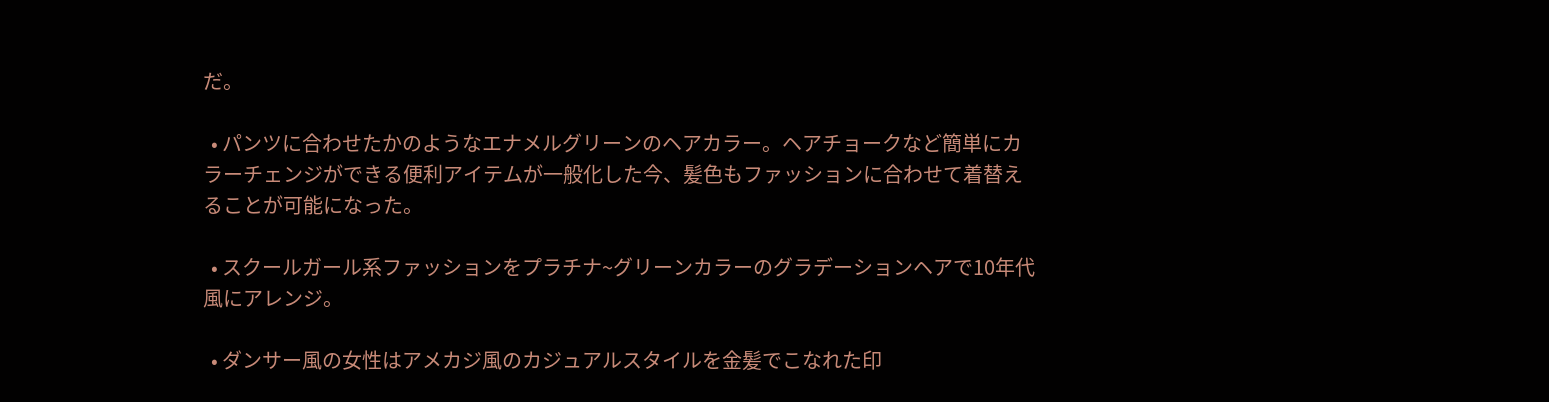だ。

  • パンツに合わせたかのようなエナメルグリーンのヘアカラー。ヘアチョークなど簡単にカラーチェンジができる便利アイテムが一般化した今、髪色もファッションに合わせて着替えることが可能になった。

  • スクールガール系ファッションをプラチナ~グリーンカラーのグラデーションヘアで10年代風にアレンジ。

  • ダンサー風の女性はアメカジ風のカジュアルスタイルを金髪でこなれた印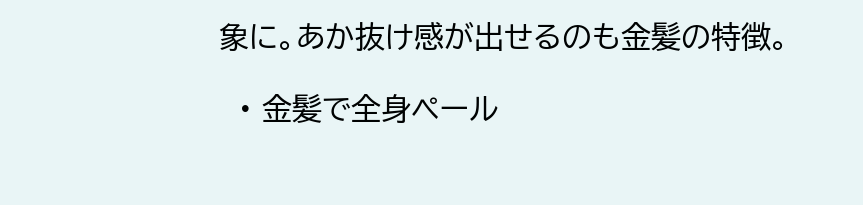象に。あか抜け感が出せるのも金髪の特徴。

  • 金髪で全身ペール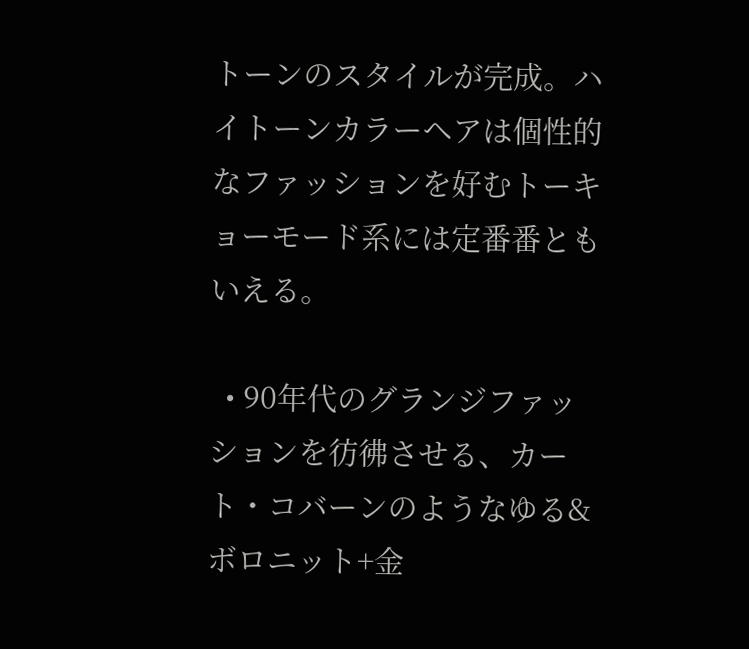トーンのスタイルが完成。ハイトーンカラーヘアは個性的なファッションを好むトーキョーモード系には定番番ともいえる。

  • 90年代のグランジファッションを彷彿させる、カート・コバーンのようなゆる&ボロニット+金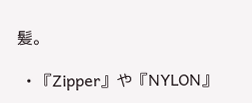髪。

  • 『Zipper』や『NYLON』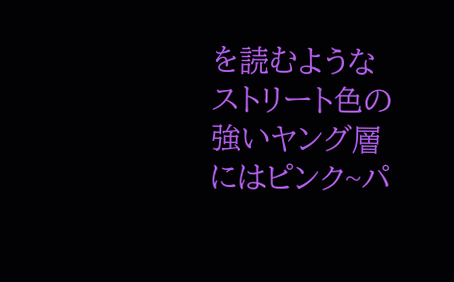を読むようなストリート色の強いヤング層にはピンク~パ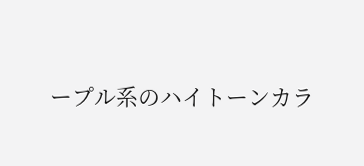ープル系のハイトーンカラ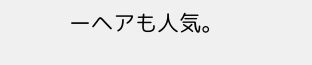ーヘアも人気。